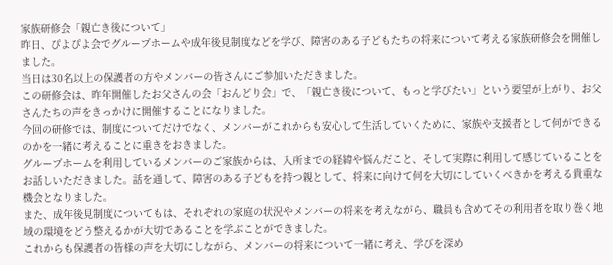家族研修会「親亡き後について」
昨日、ぴよぴよ会でグループホームや成年後見制度などを学び、障害のある子どもたちの将来について考える家族研修会を開催しました。
当日は30名以上の保護者の方やメンバーの皆さんにご参加いただきました。
この研修会は、昨年開催したお父さんの会「おんどり会」で、「親亡き後について、もっと学びたい」という要望が上がり、お父さんたちの声をきっかけに開催することになりました。
今回の研修では、制度についてだけでなく、メンバーがこれからも安心して生活していくために、家族や支援者として何ができるのかを一緒に考えることに重きをおきました。
グループホームを利用しているメンバーのご家族からは、入所までの経緯や悩んだこと、そして実際に利用して感じていることをお話しいただきました。話を通して、障害のある子どもを持つ親として、将来に向けて何を大切にしていくべきかを考える貴重な機会となりました。
また、成年後見制度についてもは、それぞれの家庭の状況やメンバーの将来を考えながら、職員も含めてその利用者を取り巻く地域の環境をどう整えるかが大切であることを学ぶことができました。
これからも保護者の皆様の声を大切にしながら、メンバーの将来について一緒に考え、学びを深め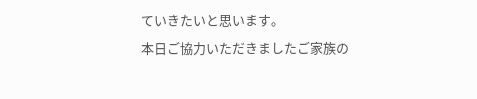ていきたいと思います。
本日ご協力いただきましたご家族の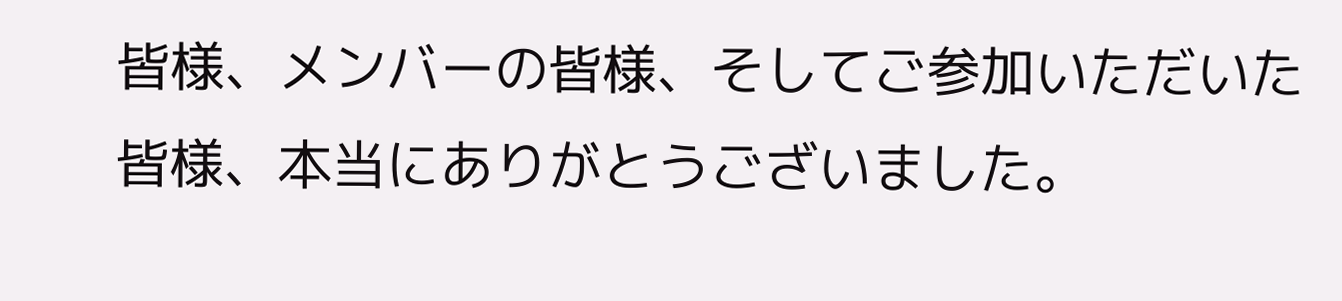皆様、メンバーの皆様、そしてご参加いただいた皆様、本当にありがとうございました。